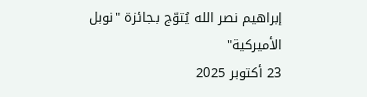إبراهيم نصر الله يُتوّج بـجائزة "نوبل الأميركية"
23 أكتوبر 2025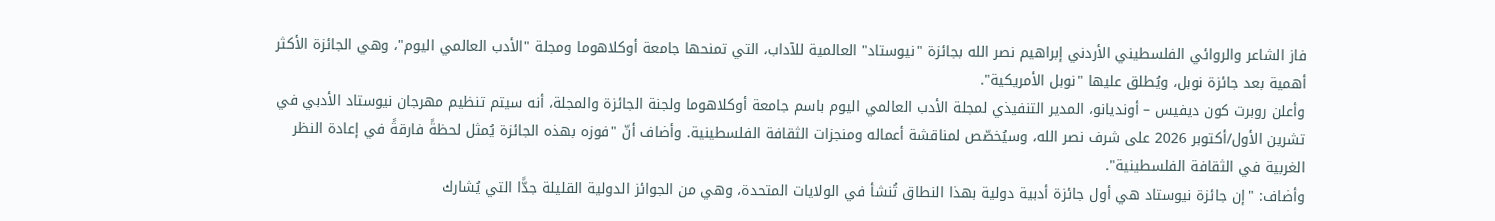فاز الشاعر والروائي الفلسطيني الأردني إبراهيم نصر الله بجائزة "نيوستاد" العالمية للآداب، التي تمنحها جامعة أوكلاهوما ومجلة "الأدب العالمي اليوم"، وهي الجائزة الأكثر أهمية بعد جائزة نوبل، ويُطلق عليها "نوبل الأمريكية".
وأعلن روبرت كون ديفيس – أونديانو، المدير التنفيذي لمجلة الأدب العالمي اليوم باسم جامعة أوكلاهوما ولجنة الجائزة والمجلة، أنه سيتم تنظيم مهرجان نيوستاد الأدبي في تشرين الأول/أكتوبر 2026 على شرف نصر الله، وسيُخصّص لمناقشة أعماله ومنجزات الثقافة الفلسطينية. وأضاف أنّ "فوزه بهذه الجائزة يُمثل لحظةً فارقةً في إعادة النظر الغربية في الثقافة الفلسطينية".
وأضاف: "إن جائزة نيوستاد هي أول جائزة أدبية دولية بهذا النطاق تُنشأ في الولايات المتحدة، وهي من الجوائز الدولية القليلة جدًّا التي يُشارك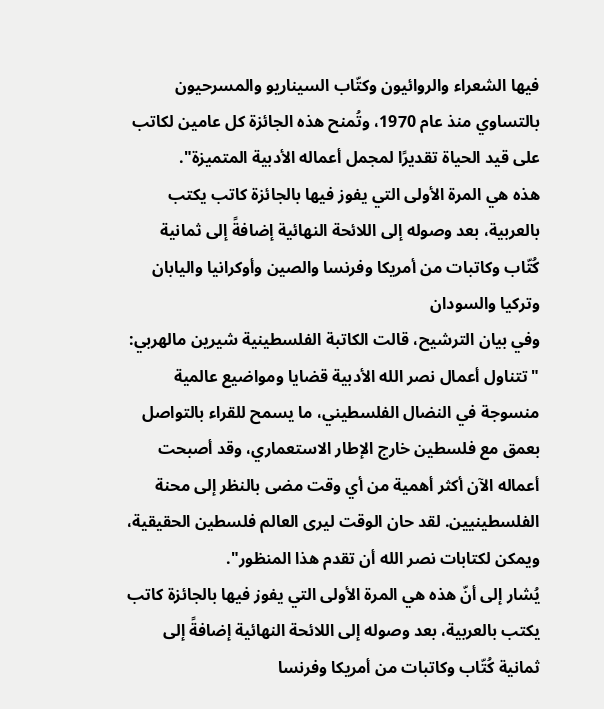فيها الشعراء والروائيون وكتّاب السيناريو والمسرحيون بالتساوي منذ عام 1970، وتُمنح هذه الجائزة كل عامين لكاتب على قيد الحياة تقديرًا لمجمل أعماله الأدبية المتميزة".
هذه هي المرة الأولى التي يفوز فيها بالجائزة كاتب يكتب بالعربية، بعد وصوله إلى اللائحة النهائية إضافةً إلى ثمانية كُتّاب وكاتبات من أمريكا وفرنسا والصين وأوكرانيا واليابان وتركيا والسودان
وفي بيان الترشيح، قالت الكاتبة الفلسطينية شيرين مالهربي: "تتناول أعمال نصر الله الأدبية قضايا ومواضيع عالمية منسوجة في النضال الفلسطيني، ما يسمح للقراء بالتواصل بعمق مع فلسطين خارج الإطار الاستعماري، وقد أصبحت أعماله الآن أكثر أهمية من أي وقت مضى بالنظر إلى محنة الفلسطينيين. لقد حان الوقت ليرى العالم فلسطين الحقيقية، ويمكن لكتابات نصر الله أن تقدم هذا المنظور".
يُشار إلى أنّ هذه هي المرة الأولى التي يفوز فيها بالجائزة كاتب يكتب بالعربية، بعد وصوله إلى اللائحة النهائية إضافةً إلى ثمانية كُتّاب وكاتبات من أمريكا وفرنسا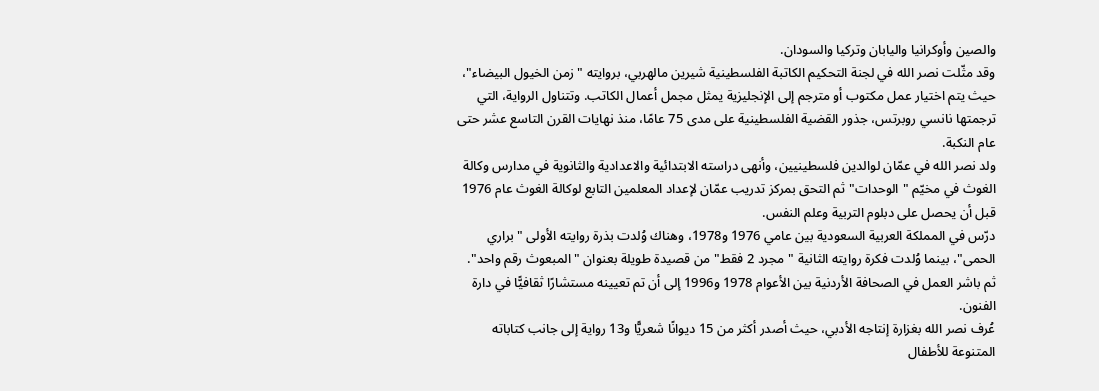والصين وأوكرانيا واليابان وتركيا والسودان.
وقد مثّلت نصر الله في لجنة التحكيم الكاتبة الفلسطينية شيرين مالهربي، بروايته "زمن الخيول البيضاء"، حيث يتم اختيار عمل مكتوب أو مترجم إلى الإنجليزية يمثل مجمل أعمال الكاتب. وتتناول الرواية، التي ترجمتها نانسي روبرتس، جذور القضية الفلسطينية على مدى 75 عامًا، منذ نهايات القرن التاسع عشر حتى عام النكبة.
ولد نصر الله في عمّان لوالدين فلسطينيين، وأنهى دراسته الابتدائية والاعدادية والثانوية في مدارس وكالة الغوث في مخيّم "الوحدات" ثم التحق بمركز تدريب عمّان لإعداد المعلمين التابع لوكالة الغوث عام 1976 قبل أن يحصل على دبلوم التربية وعلم النفس.
درّس في المملكة العربية السعودية بين عامي 1976 و1978، وهناك وُلدت بذرة روايته الأولى "براري الحمى"، بينما وُلدت فكرة روايته الثانية "مجرد 2 فقط" من قصيدة طويلة بعنوان "المبعوث رقم واحد". ثم باشر العمل في الصحافة الأردنية بين الأعوام 1978 و1996 إلى أن تم تعيينه مستشارًا ثقافيًّا في دارة الفنون.
عُرف نصر الله بغزارة إنتاجه الأدبي، حيث أصدر أكثر من 15 ديوانًا شعريًّا و13 رواية إلى جانب كتاباته المتنوعة للأطفال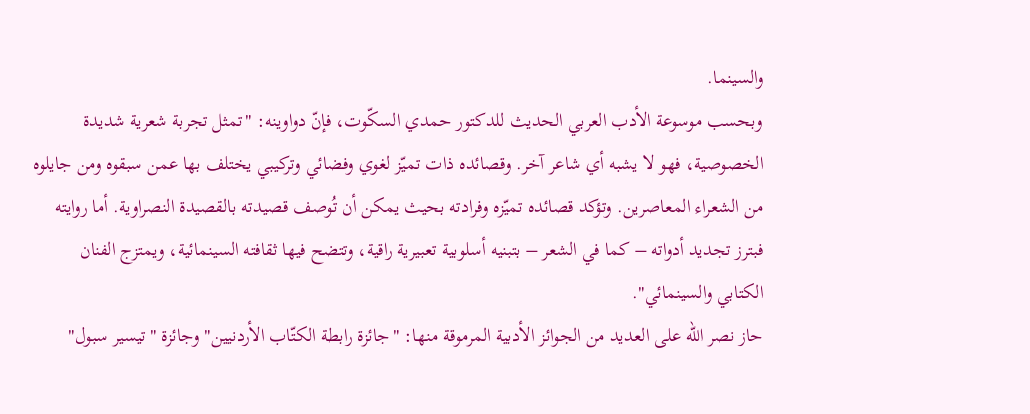والسينما.
وبحسب موسوعة الأدب العربي الحديث للدكتور حمدي السكّوت، فإنّ دواوينه: "تمثل تجربة شعرية شديدة الخصوصية، فهو لا يشبه أي شاعر آخر. وقصائده ذات تميّز لغوي وفضائي وتركيبي يختلف بها عمن سبقوه ومن جايلوه من الشعراء المعاصرين. وتؤكد قصائده تميّزه وفرادته بحيث يمكن أن تُوصف قصيدته بالقصيدة النصراوية. أما روايته فبترز تجديد أدواته – كما في الشعر – بتبنيه أسلوبية تعبيرية راقية، وتتضح فيها ثقافته السينمائية، ويمتزج الفنان الكتابي والسينمائي".
حاز نصر الله على العديد من الجوائز الأدبية المرموقة منها: "جائزة رابطة الكتّاب الأردنيين" وجائزة "تيسير سبول"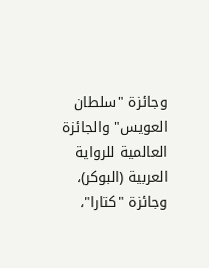وجائزة "سلطان العويس" والجائزة العالمية للرواية العربية (البوكر)، وجائزة "كتارا"،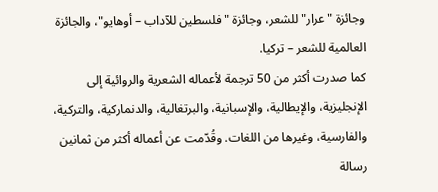وجائزة "عرار" للشعر، وجائزة "فلسطين للآداب – أوهايو"، والجائزة العالمية للشعر – تركيا.
كما صدرت أكثر من 50 ترجمة لأعماله الشعرية والروائية إلى الإنجليزية، والإيطالية، والإسبانية، والبرتغالية، والدنماركية، والتركية، والفارسية، وغيرها من اللغات. وقُدّمت عن أعماله أكثر من ثمانين رسالة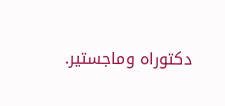دكتوراه وماجستير.